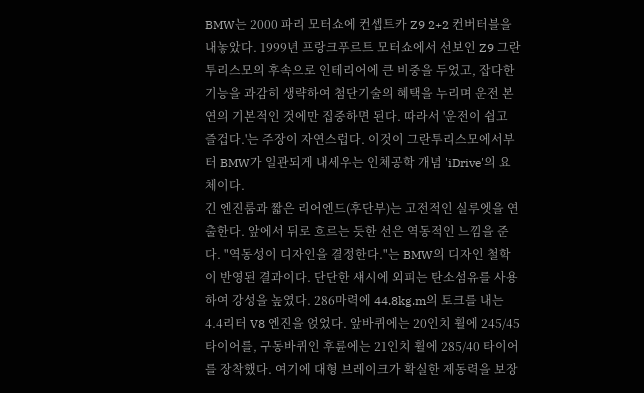BMW는 2000 파리 모터쇼에 컨셉트카 Z9 2+2 컨버터블을 내놓았다. 1999년 프랑크푸르트 모터쇼에서 선보인 Z9 그란투리스모의 후속으로 인테리어에 큰 비중을 두었고, 잡다한 기능을 과감히 생략하여 첨단기술의 혜택을 누리며 운전 본연의 기본적인 것에만 집중하면 된다. 따라서 '운전이 쉽고 즐겁다.'는 주장이 자연스럽다. 이것이 그란투리스모에서부터 BMW가 일관되게 내세우는 인체공학 개념 'iDrive'의 요체이다.
긴 엔진룸과 짧은 리어엔드(후단부)는 고전적인 실루엣을 연출한다. 앞에서 뒤로 흐르는 듯한 선은 역동적인 느낌을 준다. "역동성이 디자인을 결정한다."는 BMW의 디자인 철학이 반영된 결과이다. 단단한 섀시에 외피는 탄소섬유를 사용하여 강성을 높였다. 286마력에 44.8kg.m의 토크를 내는 4.4리터 V8 엔진을 얹었다. 앞바퀴에는 20인치 휠에 245/45 타이어를, 구동바퀴인 후륜에는 21인치 휠에 285/40 타이어를 장착했다. 여기에 대형 브레이크가 확실한 제동력을 보장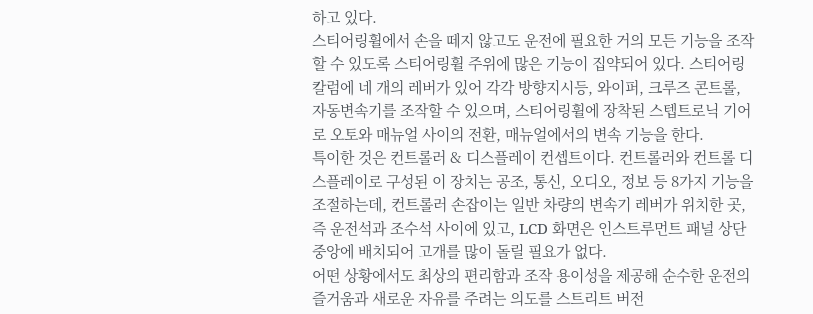하고 있다.
스티어링휠에서 손을 떼지 않고도 운전에 필요한 거의 모든 기능을 조작할 수 있도록 스티어링휠 주위에 많은 기능이 집약되어 있다. 스티어링 칼럼에 네 개의 레버가 있어 각각 방향지시등, 와이퍼, 크루즈 콘트롤, 자동변속기를 조작할 수 있으며, 스티어링휠에 장착된 스텝트로닉 기어로 오토와 매뉴얼 사이의 전환, 매뉴얼에서의 변속 기능을 한다.
특이한 것은 컨트롤러 & 디스플레이 컨셉트이다. 컨트롤러와 컨트롤 디스플레이로 구성된 이 장치는 공조, 통신, 오디오, 정보 등 8가지 기능을 조절하는데, 컨트롤러 손잡이는 일반 차량의 변속기 레버가 위치한 곳, 즉 운전석과 조수석 사이에 있고, LCD 화면은 인스트루먼트 패널 상단 중앙에 배치되어 고개를 많이 돌릴 필요가 없다.
어떤 상황에서도 최상의 편리함과 조작 용이성을 제공해 순수한 운전의 즐거움과 새로운 자유를 주려는 의도를 스트리트 버전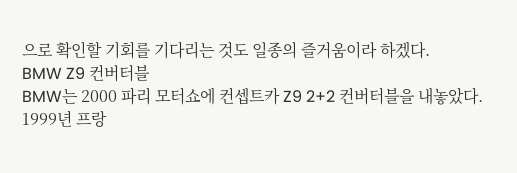으로 확인할 기회를 기다리는 것도 일종의 즐거움이라 하겠다.
BMW Z9 컨버터블
BMW는 2000 파리 모터쇼에 컨셉트카 Z9 2+2 컨버터블을 내놓았다. 1999년 프랑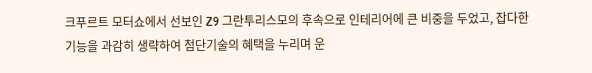크푸르트 모터쇼에서 선보인 Z9 그란투리스모의 후속으로 인테리어에 큰 비중을 두었고, 잡다한 기능을 과감히 생략하여 첨단기술의 혜택을 누리며 운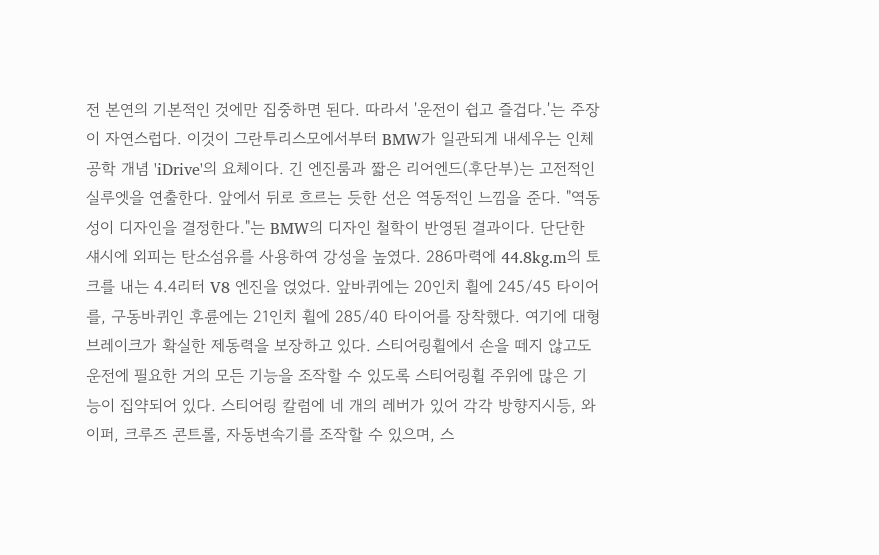전 본연의 기본적인 것에만 집중하면 된다. 따라서 '운전이 쉽고 즐겁다.'는 주장이 자연스럽다. 이것이 그란투리스모에서부터 BMW가 일관되게 내세우는 인체공학 개념 'iDrive'의 요체이다. 긴 엔진룸과 짧은 리어엔드(후단부)는 고전적인 실루엣을 연출한다. 앞에서 뒤로 흐르는 듯한 선은 역동적인 느낌을 준다. "역동성이 디자인을 결정한다."는 BMW의 디자인 철학이 반영된 결과이다. 단단한 섀시에 외피는 탄소섬유를 사용하여 강성을 높였다. 286마력에 44.8kg.m의 토크를 내는 4.4리터 V8 엔진을 얹었다. 앞바퀴에는 20인치 휠에 245/45 타이어를, 구동바퀴인 후륜에는 21인치 휠에 285/40 타이어를 장착했다. 여기에 대형 브레이크가 확실한 제동력을 보장하고 있다. 스티어링휠에서 손을 떼지 않고도 운전에 필요한 거의 모든 기능을 조작할 수 있도록 스티어링휠 주위에 많은 기능이 집약되어 있다. 스티어링 칼럼에 네 개의 레버가 있어 각각 방향지시등, 와이퍼, 크루즈 콘트롤, 자동변속기를 조작할 수 있으며, 스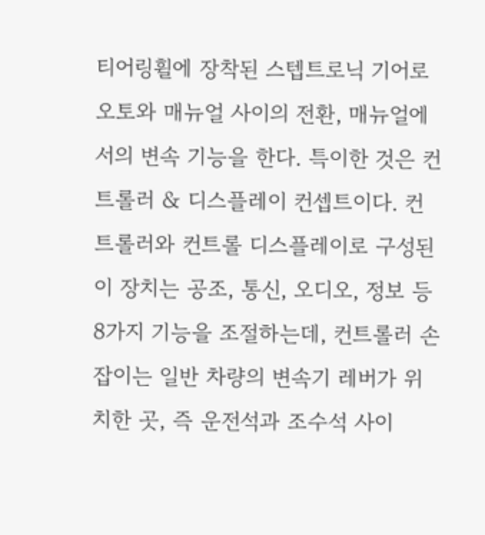티어링휠에 장착된 스텝트로닉 기어로 오토와 매뉴얼 사이의 전환, 매뉴얼에서의 변속 기능을 한다. 특이한 것은 컨트롤러 & 디스플레이 컨셉트이다. 컨트롤러와 컨트롤 디스플레이로 구성된 이 장치는 공조, 통신, 오디오, 정보 등 8가지 기능을 조절하는데, 컨트롤러 손잡이는 일반 차량의 변속기 레버가 위치한 곳, 즉 운전석과 조수석 사이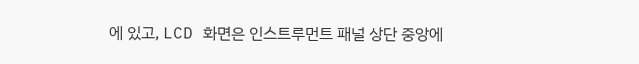에 있고, LCD 화면은 인스트루먼트 패널 상단 중앙에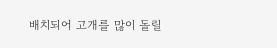배치되어 고개를 많이 돌릴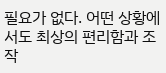필요가 없다. 어떤 상황에서도 최상의 편리함과 조작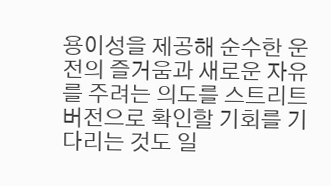용이성을 제공해 순수한 운전의 즐거움과 새로운 자유를 주려는 의도를 스트리트 버전으로 확인할 기회를 기다리는 것도 일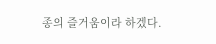종의 즐거움이라 하겠다.